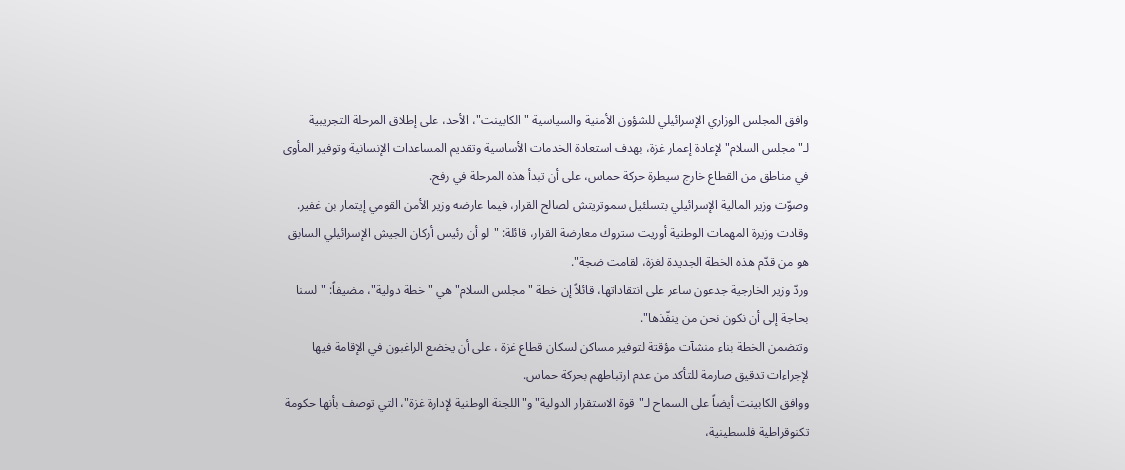وافق المجلس الوزاري الإسرائيلي للشؤون الأمنية والسياسية "الكابينت"، الأحد، على إطلاق المرحلة التجريبية لـ"مجلس السلام" لإعادة إعمار غزة، بهدف استعادة الخدمات الأساسية وتقديم المساعدات الإنسانية وتوفير المأوى في مناطق من القطاع خارج سيطرة حركة حماس، على أن تبدأ هذه المرحلة في رفح.
وصوّت وزير المالية الإسرائيلي بتسلئيل سموتريتش لصالح القرار، فيما عارضه وزير الأمن القومي إيتمار بن غفير.
وقادت وزيرة المهمات الوطنية أوريت ستروك معارضة القرار، قائلة: "لو أن رئيس أركان الجيش الإسرائيلي السابق هو من قدّم هذه الخطة الجديدة لغزة، لقامت ضجة".
وردّ وزير الخارجية جدعون ساعر على انتقاداتها، قائلاً إن خطة "مجلس السلام" هي "خطة دولية"، مضيفاً: "لسنا بحاجة إلى أن نكون نحن من ينفّذها".
وتتضمن الخطة بناء منشآت مؤقتة لتوفير مساكن لسكان قطاع غزة ، على أن يخضع الراغبون في الإقامة فيها لإجراءات تدقيق صارمة للتأكد من عدم ارتباطهم بحركة حماس.
ووافق الكابينت أيضاً على السماح لـ"قوة الاستقرار الدولية" و"اللجنة الوطنية لإدارة غزة"، التي توصف بأنها حكومة تكنوقراطية فلسطينية،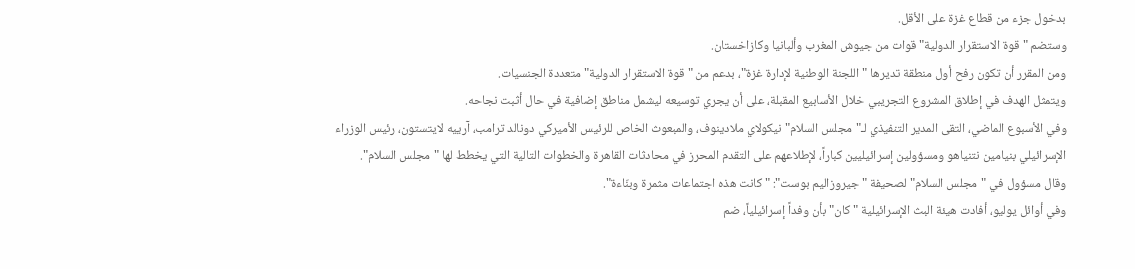بدخول جزء من قطاع غزة على الأقل.
وستضم "قوة الاستقرار الدولية" قوات من جيوش المغرب وألبانيا وكازاخستان.
ومن المقرر أن تكون رفح أول منطقة تديرها "اللجنة الوطنية لإدارة غزة"، بدعم من "قوة الاستقرار الدولية" متعددة الجنسيات.
ويتمثل الهدف في إطلاق المشروع التجريبي خلال الأسابيع المقبلة، على أن يجري توسيعه ليشمل مناطق إضافية في حال أثبت نجاحه.
وفي الأسبوع الماضي، التقى المدير التنفيذي لـ"مجلس السلام" نيكولاي ملادينوف، والمبعوث الخاص للرئيس الأميركي دونالد ترامب، آرييه لايتستون، رئيس الوزراء الإسرائيلي بنيامين نتنياهو ومسؤولين إسرائيليين كباراً، لإطلاعهم على التقدم المحرز في محادثات القاهرة والخطوات التالية التي يخطط لها "مجلس السلام".
وقال مسؤول في "مجلس السلام" لصحيفة "جيروزاليم بوست": "كانت هذه اجتماعات مثمرة وبنّاءة".
وفي أوائل يوليو، أفادت هيئة البث الإسرائيلية "كان" بأن وفداً إسرائيلياً، ضم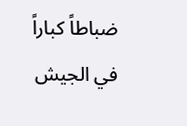ضباطاً كباراً في الجيش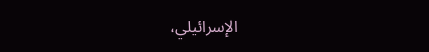الإسرائيلي،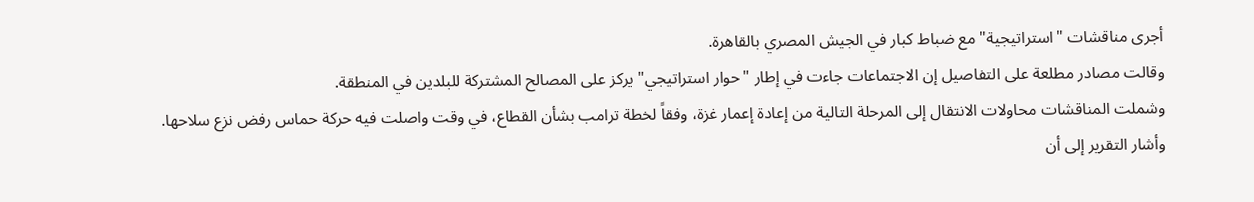أجرى مناقشات "استراتيجية" مع ضباط كبار في الجيش المصري بالقاهرة.
وقالت مصادر مطلعة على التفاصيل إن الاجتماعات جاءت في إطار "حوار استراتيجي" يركز على المصالح المشتركة للبلدين في المنطقة.
وشملت المناقشات محاولات الانتقال إلى المرحلة التالية من إعادة إعمار غزة، وفقاً لخطة ترامب بشأن القطاع، في وقت واصلت فيه حركة حماس رفض نزع سلاحها.
وأشار التقرير إلى أن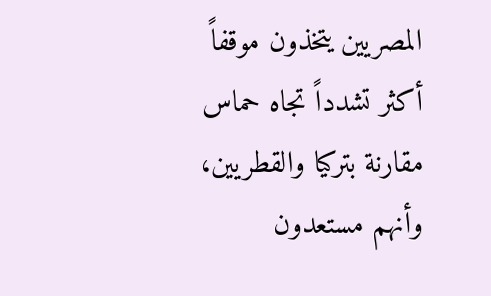المصريين يتخذون موقفاً أكثر تشدداً تجاه حماس مقارنة بتركيا والقطريين، وأنهم مستعدون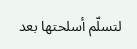لتسلّم أسلحتها بعد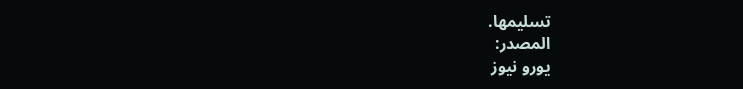تسليمها.
المصدر:
يورو نيوز